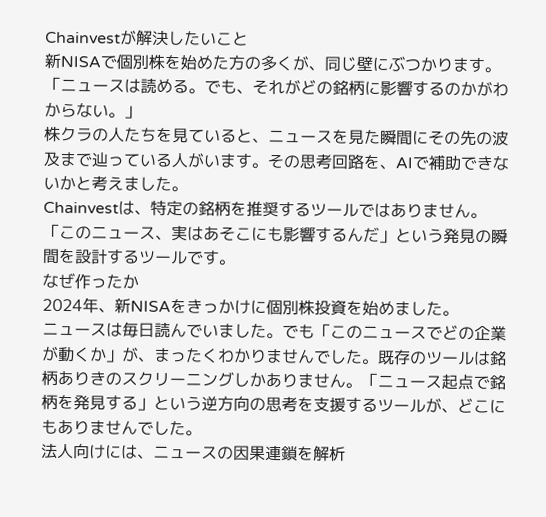Chainvestが解決したいこと
新NISAで個別株を始めた方の多くが、同じ壁にぶつかります。
「ニュースは読める。でも、それがどの銘柄に影響するのかがわからない。」
株クラの人たちを見ていると、ニュースを見た瞬間にその先の波及まで辿っている人がいます。その思考回路を、AIで補助できないかと考えました。
Chainvestは、特定の銘柄を推奨するツールではありません。「このニュース、実はあそこにも影響するんだ」という発見の瞬間を設計するツールです。
なぜ作ったか
2024年、新NISAをきっかけに個別株投資を始めました。
ニュースは毎日読んでいました。でも「このニュースでどの企業が動くか」が、まったくわかりませんでした。既存のツールは銘柄ありきのスクリーニングしかありません。「ニュース起点で銘柄を発見する」という逆方向の思考を支援するツールが、どこにもありませんでした。
法人向けには、ニュースの因果連鎖を解析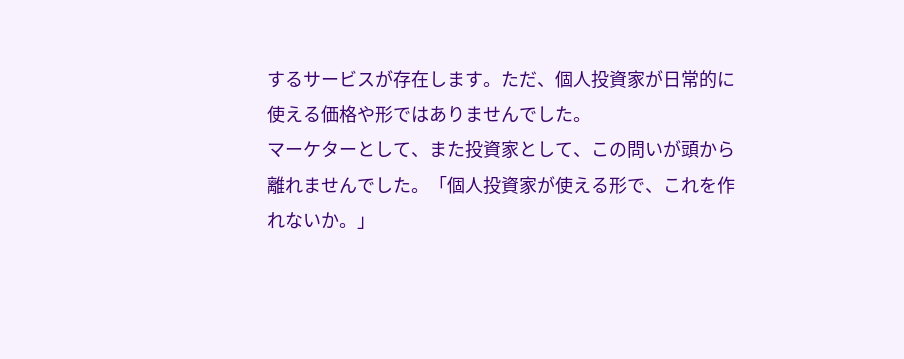するサービスが存在します。ただ、個人投資家が日常的に使える価格や形ではありませんでした。
マーケターとして、また投資家として、この問いが頭から離れませんでした。「個人投資家が使える形で、これを作れないか。」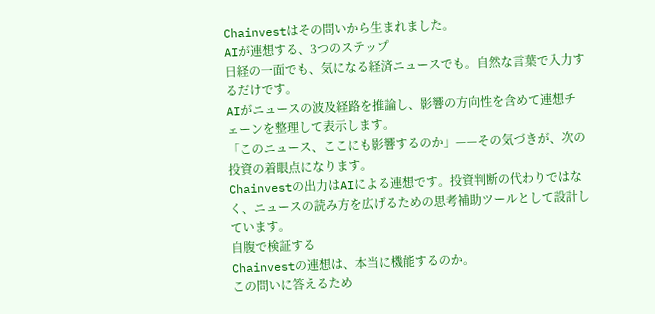Chainvestはその問いから生まれました。
AIが連想する、3つのステップ
日経の一面でも、気になる経済ニュースでも。自然な言葉で入力するだけです。
AIがニュースの波及経路を推論し、影響の方向性を含めて連想チェーンを整理して表示します。
「このニュース、ここにも影響するのか」——その気づきが、次の投資の着眼点になります。
Chainvestの出力はAIによる連想です。投資判断の代わりではなく、ニュースの読み方を広げるための思考補助ツールとして設計しています。
自腹で検証する
Chainvestの連想は、本当に機能するのか。
この問いに答えるため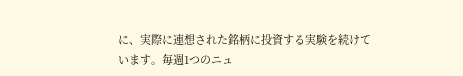に、実際に連想された銘柄に投資する実験を続けています。毎週1つのニュ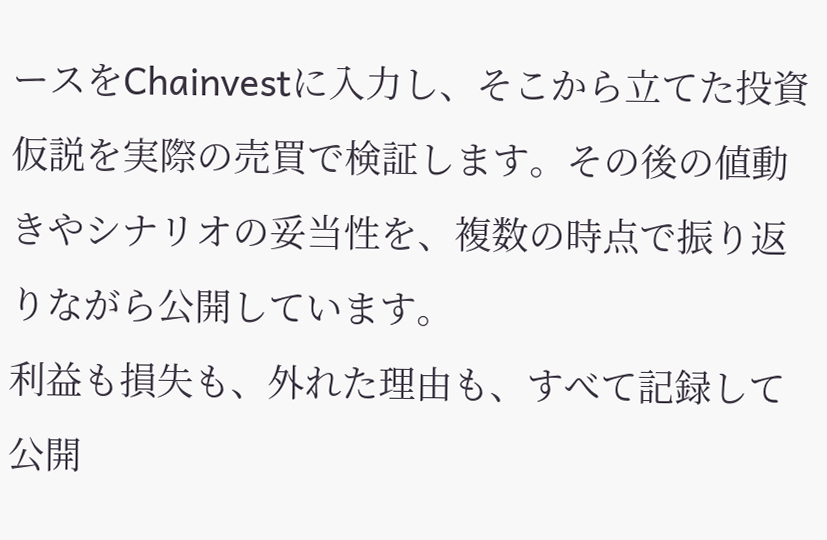ースをChainvestに入力し、そこから立てた投資仮説を実際の売買で検証します。その後の値動きやシナリオの妥当性を、複数の時点で振り返りながら公開しています。
利益も損失も、外れた理由も、すべて記録して公開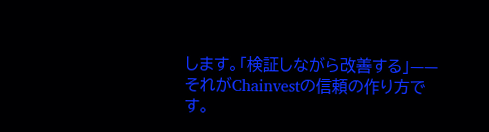します。「検証しながら改善する」——それがChainvestの信頼の作り方です。